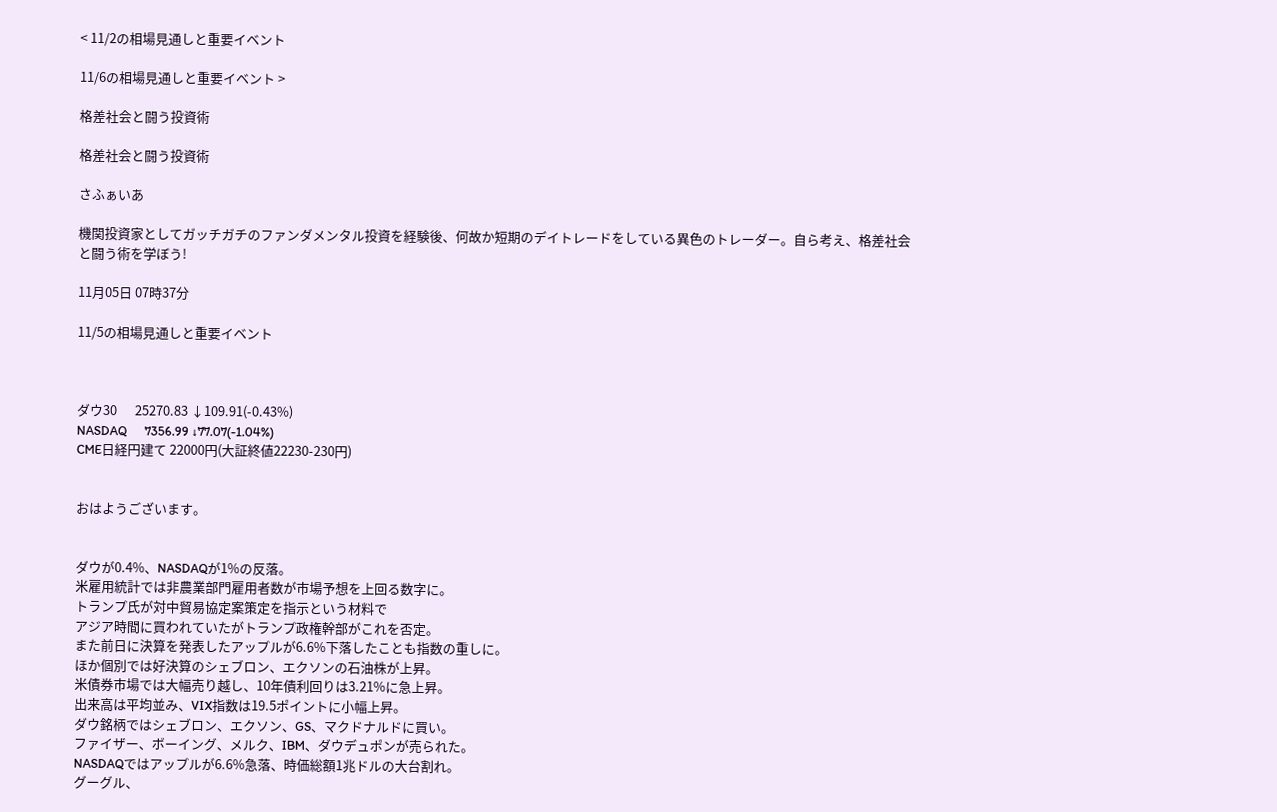< 11/2の相場見通しと重要イベント

11/6の相場見通しと重要イベント >

格差社会と闘う投資術

格差社会と闘う投資術

さふぁいあ

機関投資家としてガッチガチのファンダメンタル投資を経験後、何故か短期のデイトレードをしている異色のトレーダー。自ら考え、格差社会と闘う術を学ぼう!

11月05日 07時37分

11/5の相場見通しと重要イベント



ダウ30      25270.83 ↓109.91(-0.43%)
NASDAQ      7356.99 ↓77.07(-1.04%)
CME日経円建て 22000円(大証終値22230-230円)


おはようございます。


ダウが0.4%、NASDAQが1%の反落。
米雇用統計では非農業部門雇用者数が市場予想を上回る数字に。
トランプ氏が対中貿易協定案策定を指示という材料で
アジア時間に買われていたがトランプ政権幹部がこれを否定。
また前日に決算を発表したアップルが6.6%下落したことも指数の重しに。
ほか個別では好決算のシェブロン、エクソンの石油株が上昇。
米債券市場では大幅売り越し、10年債利回りは3.21%に急上昇。
出来高は平均並み、VIX指数は19.5ポイントに小幅上昇。
ダウ銘柄ではシェブロン、エクソン、GS、マクドナルドに買い。
ファイザー、ボーイング、メルク、IBM、ダウデュポンが売られた。
NASDAQではアップルが6.6%急落、時価総額1兆ドルの大台割れ。
グーグル、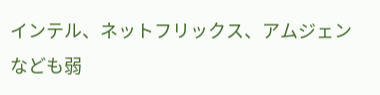インテル、ネットフリックス、アムジェンなども弱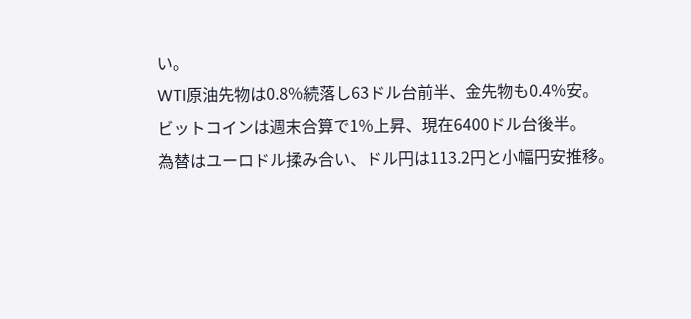い。
WTI原油先物は0.8%続落し63ドル台前半、金先物も0.4%安。
ビットコインは週末合算で1%上昇、現在6400ドル台後半。
為替はユーロドル揉み合い、ドル円は113.2円と小幅円安推移。